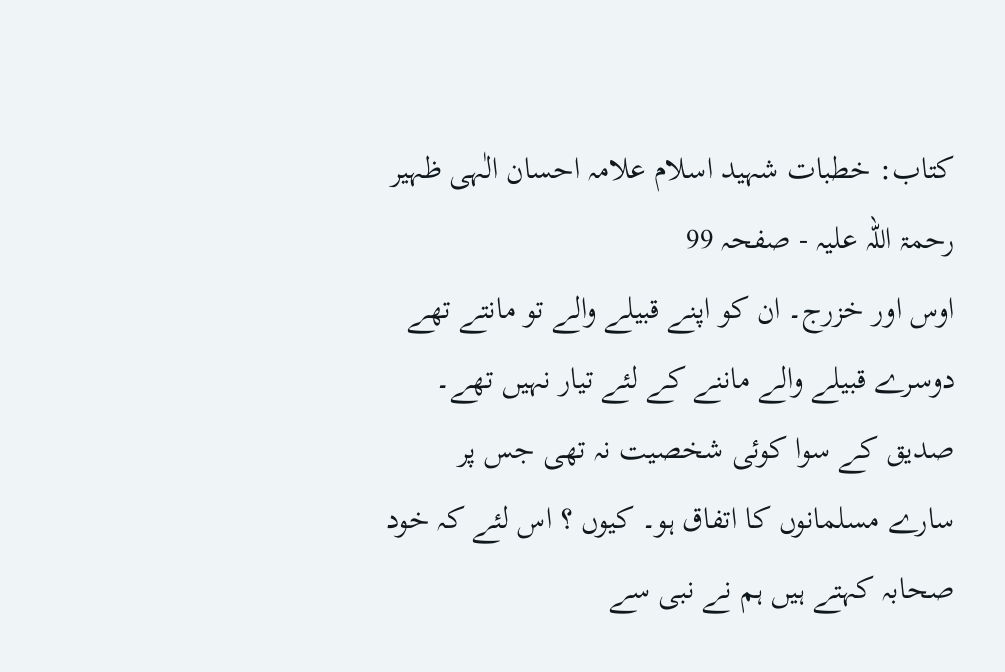کتاب: خطبات شہید اسلام علامہ احسان الٰہی ظہیر رحمۃ اللہ علیہ - صفحہ 99
اوس اور خزرج۔ ان کو اپنے قبیلے والے تو مانتے تھے دوسرے قبیلے والے ماننے کے لئے تیار نہیں تھے۔ صدیق کے سوا کوئی شخصیت نہ تھی جس پر سارے مسلمانوں کا اتفاق ہو۔ کیوں ؟ اس لئے کہ خود صحابہ کہتے ہیں ہم نے نبی سے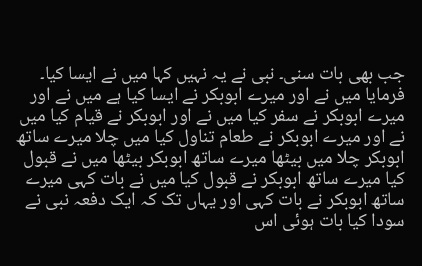جب بھی بات سنی۔ نبی نے یہ نہیں کہا میں نے ایسا کیا۔ فرمایا میں نے اور میرے ابوبکر نے ایسا کیا ہے میں نے اور میرے ابوبکر نے سفر کیا میں نے اور ابوبکر نے قیام کیا میں نے اور میرے ابوبکر نے طعام تناول کیا میں چلا میرے ساتھ ابوبکر چلا میں بیٹھا میرے ساتھ ابوبکر بیٹھا میں نے قبول کیا میرے ساتھ ابوبکر نے قبول کیا میں نے بات کہی میرے ساتھ ابوبکر نے بات کہی اور یہاں تک کہ ایک دفعہ نبی نے سودا کیا بات ہوئی اس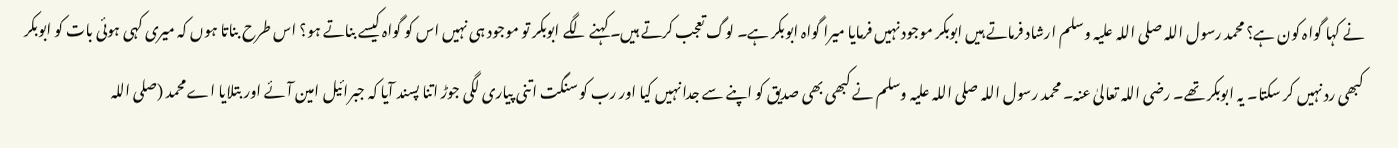نے کہا گواہ کون ہے؟ محمد رسول اللہ صلی اللہ علیہ وسلم ارشاد فرماتے ہیں ابوبکر موجود نہیں فرمایا میرا گواہ ابوبکر ہے۔ لوگ تعجب کرتے ہیں۔ کہنے لگے ابوبکر تو موجود ہی نہیں اس کو گواہ کیسے بناتے ہو؟ اس طرح بناتا ہوں کہ میری کہی ہوئی بات کو ابوبکر کبھی رد نہیں کر سکتا۔ یہ ابوبکر تھے۔ رضی اللہ تعالیٰ عنہ۔ محمد رسول اللہ صلی اللہ علیہ وسلم نے کبھی بھی صدیق کو اپنے سے جدا نہیں کیا اور رب کو سنگت اتنی پیاری لگی جوڑ اتنا پسند آیا کہ جبرائیل امین آئے اور بتلایا اے محمد (صلی اللہ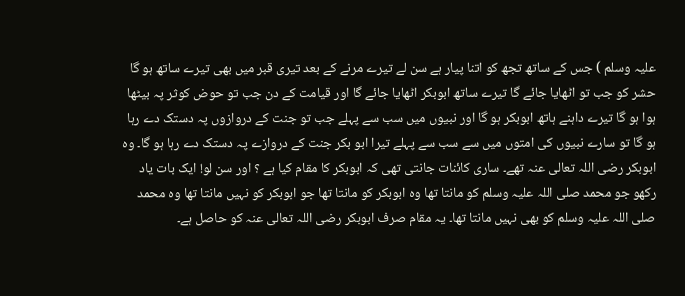علیہ وسلم ) جس کے ساتھ تجھ کو اتنا پیار ہے سن لے تیرے مرنے کے بعد تیری قبر میں بھی تیرے ساتھ ہو گا حشر کو جب تو اٹھایا جائے گا تیرے ساتھ ابوبکر اٹھایا جائے گا اور قیامت کے دن جب تو حوض کوثر پہ بیٹھا ہوا ہو گا تیرے داہنے ہاتھ ابوبکر ہو گا اور نبیوں میں سب سے پہلے جب تو جنت کے دروازوں پہ دستک دے رہا ہو گا تو سارے نبیوں کی امتوں میں سے سب سے پہلے تیرا ابو بکر جنت کے دروازے پہ دستک دے رہا ہو گا۔ وہ ابوبکر رضی اللہ تعالی عنہ تھے۔ ساری کائنات جانتی تھی کہ ابوبکر کا مقام کیا ہے ؟ اور سن لو! ایک بات یاد رکھو جو محمد صلی اللہ علیہ وسلم کو مانتا تھا وہ ابوبکر کو مانتا تھا جو ابوبکر کو نہیں مانتا تھا وہ محمد صلی اللہ علیہ وسلم کو بھی نہیں مانتا تھا۔ یہ مقام صرف ابوبکر رضی اللہ تعالی عنہ کو حاصل ہے۔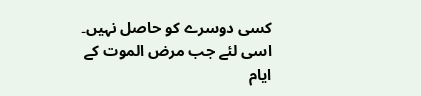کسی دوسرے کو حاصل نہیں۔ اسی لئے جب مرض الموت کے ایام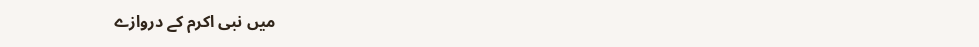میں نبی اکرم کے دروازے